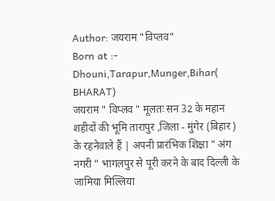Author: जयराम "विप्लव"
Born at :- Dhouni,Tarapur,Munger,Bihar( BHARAT)
जयराम " विप्लव " मूलतः सन 32 के महान शहीदों की भूमि तारापुर ,जिला - मुंगेर (बिहार) के रहनेवाले हैं | अपनी प्रारंभिक शिक्षा " अंग नगरी " भागलपुर से पूरी करने के बाद दिल्ली के जामिया मिल्लिया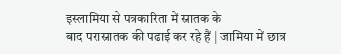इस्लामिया से पत्रकारिता में स्नातक के
बाद परास्नातक की पढाई कर रहे हैं | जामिया में छात्र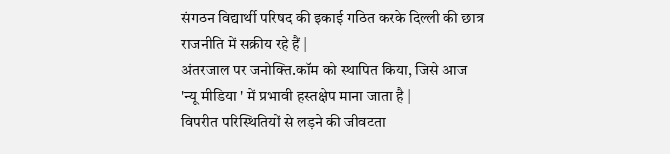संगठन विद्यार्थी परिषद की इकाई गठित करके दिल्ली की छात्र राजनीति में सक्रीय रहे हैं |
अंतरजाल पर जनोक्ति.कॉम को स्थापित किया, जिसे आज 'न्यू मीडिया ' में प्रभावी हस्तक्षेप माना जाता है |
विपरीत परिस्थितियों से लड़ने की जीवटता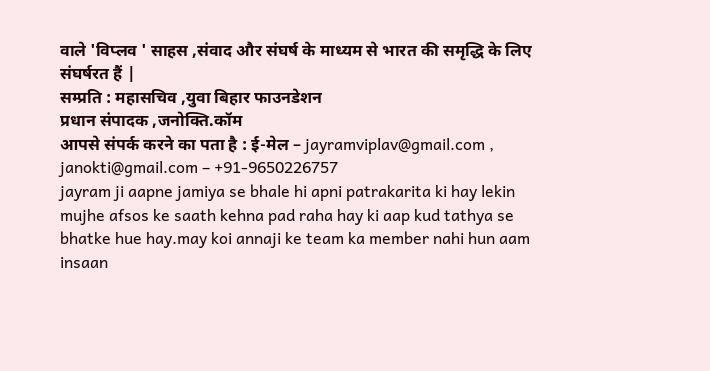वाले 'विप्लव ' साहस ,संवाद और संघर्ष के माध्यम से भारत की समृद्धि के लिए संघर्षरत हैं |
सम्प्रति : महासचिव ,युवा बिहार फाउनडेशन
प्रधान संपादक ,जनोक्ति.कॉम
आपसे संपर्क करने का पता है : ई-मेल – jayramviplav@gmail.com , janokti@gmail.com – +91-9650226757
jayram ji aapne jamiya se bhale hi apni patrakarita ki hay lekin mujhe afsos ke saath kehna pad raha hay ki aap kud tathya se bhatke hue hay.may koi annaji ke team ka member nahi hun aam insaan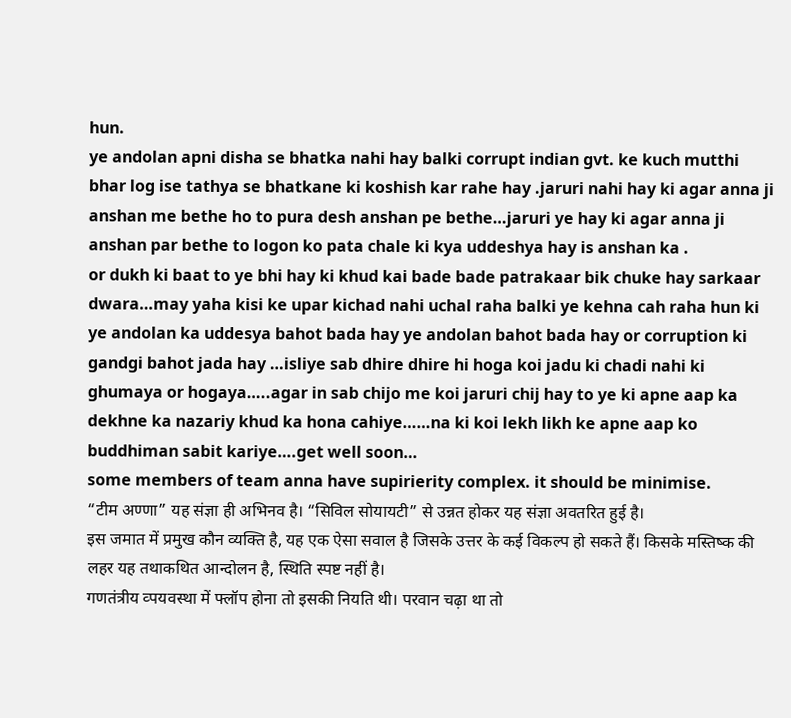hun.
ye andolan apni disha se bhatka nahi hay balki corrupt indian gvt. ke kuch mutthi bhar log ise tathya se bhatkane ki koshish kar rahe hay .jaruri nahi hay ki agar anna ji anshan me bethe ho to pura desh anshan pe bethe…jaruri ye hay ki agar anna ji anshan par bethe to logon ko pata chale ki kya uddeshya hay is anshan ka .
or dukh ki baat to ye bhi hay ki khud kai bade bade patrakaar bik chuke hay sarkaar dwara…may yaha kisi ke upar kichad nahi uchal raha balki ye kehna cah raha hun ki
ye andolan ka uddesya bahot bada hay ye andolan bahot bada hay or corruption ki gandgi bahot jada hay …isliye sab dhire dhire hi hoga koi jadu ki chadi nahi ki ghumaya or hogaya…..agar in sab chijo me koi jaruri chij hay to ye ki apne aap ka dekhne ka nazariy khud ka hona cahiye……na ki koi lekh likh ke apne aap ko buddhiman sabit kariye….get well soon…
some members of team anna have supirierity complex. it should be minimise.
“टीम अण्णा” यह संज्ञा ही अभिनव है। “सिविल सोयायटी” से उन्नत होकर यह संज्ञा अवतरित हुई है।
इस जमात में प्रमुख कौन व्यक्ति है, यह एक ऐसा सवाल है जिसके उत्तर के कई विकल्प हो सकते हैं। किसके मस्तिष्क की लहर यह तथाकथित आन्दोलन है, स्थिति स्पष्ट नहीं है।
गणतंत्रीय व्पयवस्था में फ्लॉप होना तो इसकी नियति थी। परवान चढ़ा था तो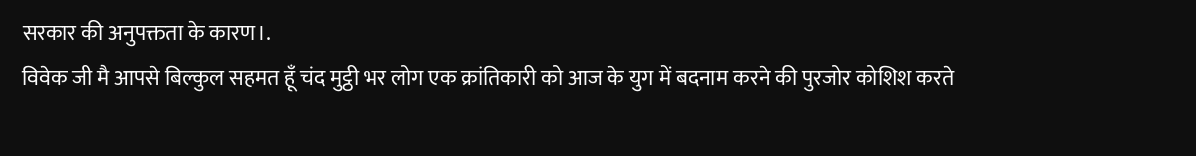सरकार की अनुपक्तता के कारण।.
विवेक जी मै आपसे बिल्कुल सहमत हूँ चंद मुट्ठी भर लोग एक क्रांतिकारी को आज के युग में बदनाम करने की पुरजोर कोशिश करते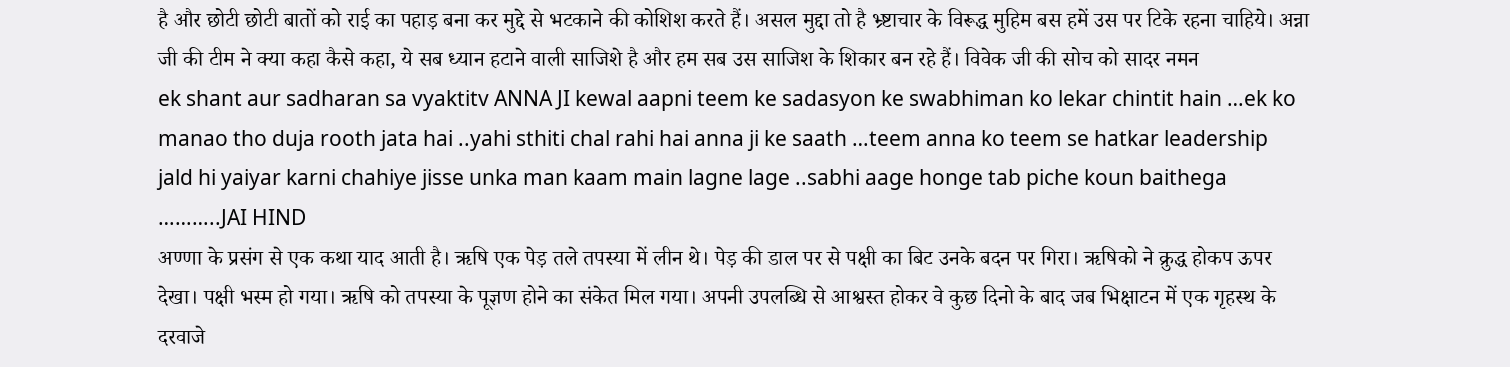है और छोटी छोटी बातों को राई का पहाड़ बना कर मुद्दे से भटकाने की कोशिश करते हैं। असल मुद्दा तो है भ्र्ष्टाचार के विरूद्ध मुहिम बस हमें उस पर टिके रहना चाहिये। अन्ना जी की टीम ने क्या कहा कैसे कहा, ये सब ध्यान हटाने वाली साजिशे है और हम सब उस साजिश के शिकार बन रहे हैं। विवेक जी की सोच को सादर नमन
ek shant aur sadharan sa vyaktitv ANNA JI kewal aapni teem ke sadasyon ke swabhiman ko lekar chintit hain …ek ko manao tho duja rooth jata hai ..yahi sthiti chal rahi hai anna ji ke saath …teem anna ko teem se hatkar leadership jald hi yaiyar karni chahiye jisse unka man kaam main lagne lage ..sabhi aage honge tab piche koun baithega ………..JAI HIND
अण्णा के प्रसंग से एक कथा याद आती है। ऋषि एक पेड़ तले तपस्या में लीन थे। पेड़ की डाल पर से पक्षी का बिट उनके बदन पर गिरा। ऋषिको ने क्रुद्ध होकप ऊपर देखा। पक्षी भस्म हो गया। ऋषि को तपस्या के पूज्ञण होने का संकेत मिल गया। अपनी उपलब्धि से आश्वस्त होकर वे कुछ दिनो के बाद जब भिक्षाटन में एक गृहस्थ के दरवाजे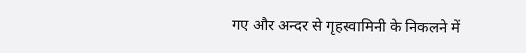गए और अन्दर से गृहस्वामिनी के निकलने में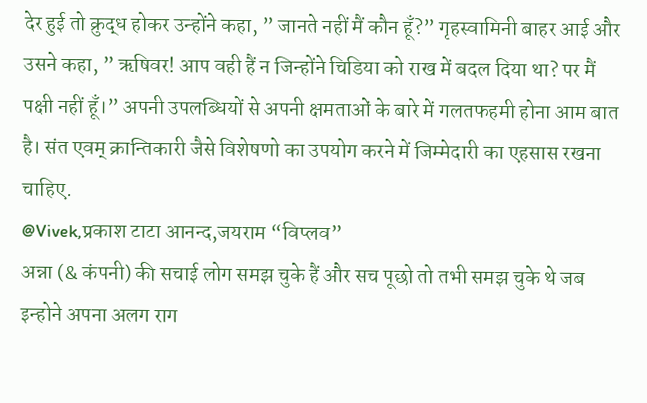देर हुई तो क्रुद्ध होकर उन्होंने कहा, ” जानते नहीं मैं कौन हूँ?” गृहस्वामिनी बाहर आई और उसने कहा, ” ऋषिवर! आप वही हैं न जिन्होंने चिडिया को राख में बदल दिया था? पर मैं पक्षी नहीं हूँ।” अपनी उपलब्धियों से अपनी क्षमताओं के बारे में गलतफहमी होना आम बात है। संत एवम् क्रान्तिकारी जैसे विशेषणो का उपयोग करने में जिम्मेदारी का एहसास रखना चाहिए.
@Vivek,प्रकाश टाटा आनन्द,जयराम “विप्लव”
अन्ना (& कंपनी) की सचाई लोग समझ चुके हैं और सच पूछो तो तभी समझ चुके थे जब इन्होने अपना अलग राग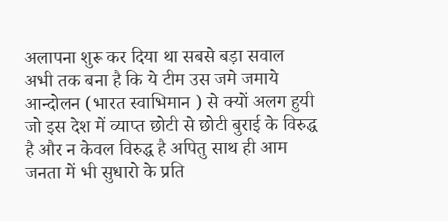अलापना शुरू कर दिया था सबसे बड़ा सवाल अभी तक बना है कि ये टीम उस जमे जमाये आन्दोलन (भारत स्वाभिमान ) से क्यों अलग हुयी जो इस देश में व्याप्त छोटी से छोटी बुराई के विरुद्ध है और न केवल विरुद्ध है अपितु साथ ही आम जनता में भी सुधारो के प्रति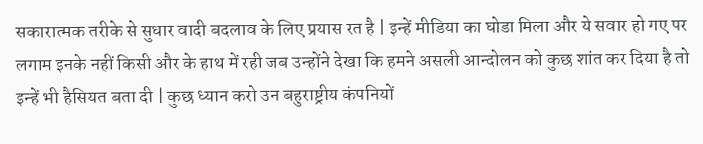सकारात्मक तरीके से सुधार वादी बदलाव के लिए प्रयास रत है | इन्हें मीडिया का घोडा मिला और ये सवार हो गए पर लगाम इनके नहीं किसी और के हाथ में रही जब उन्होंने देखा कि हमने असली आन्दोलन को कुछ शांत कर दिया है तो इन्हें भी हैसियत बता दी | कुछ ध्यान करो उन बहुराष्ट्रीय कंपनियों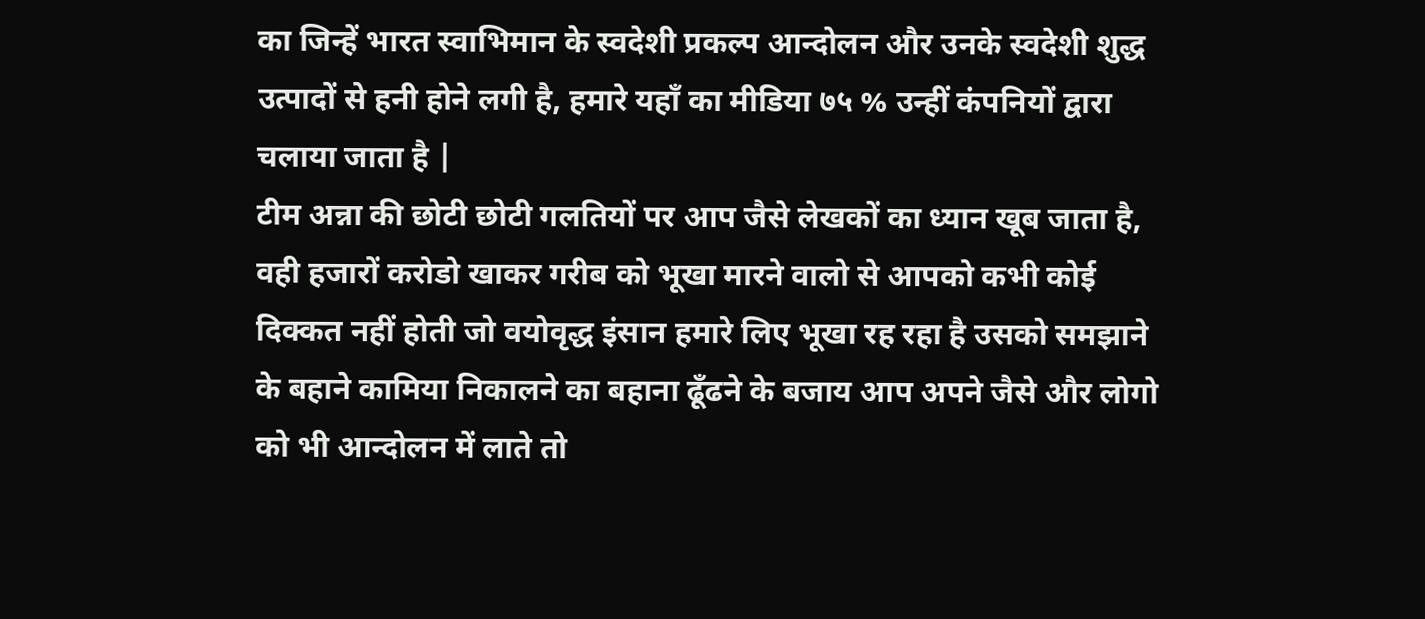का जिन्हें भारत स्वाभिमान के स्वदेशी प्रकल्प आन्दोलन और उनके स्वदेशी शुद्ध उत्पादों से हनी होने लगी है, हमारे यहाँ का मीडिया ७५ % उन्हीं कंपनियों द्वारा चलाया जाता है |
टीम अन्ना की छोटी छोटी गलतियों पर आप जैसे लेखकों का ध्यान खूब जाता है, वही हजारों करोडो खाकर गरीब को भूखा मारने वालो से आपको कभी कोई दिक्कत नहीं होती जो वयोवृद्ध इंसान हमारे लिए भूखा रह रहा है उसको समझाने के बहाने कामिया निकालने का बहाना ढूँढने के बजाय आप अपने जैसे और लोगो को भी आन्दोलन में लाते तो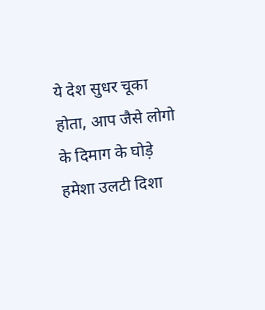ये देश सुधर चूका होता, आप जैसे लोगो के दिमाग के घोड़े हमेशा उलटी दिशा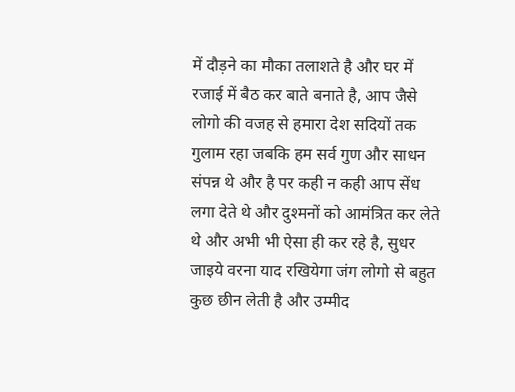में दौड़ने का मौका तलाशते है और घर में रजाई में बैठ कर बाते बनाते है, आप जैसे लोगो की वजह से हमारा देश सदियों तक गुलाम रहा जबकि हम सर्व गुण और साधन संपन्न थे और है पर कही न कही आप सेंध लगा देते थे और दुश्मनों को आमंत्रित कर लेते थे और अभी भी ऐसा ही कर रहे है, सुधर जाइये वरना याद रखियेगा जंग लोगो से बहुत कुछ छीन लेती है और उम्मीद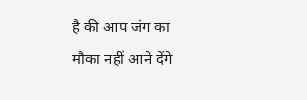है की आप जंग का मौका नहीं आने देंगे